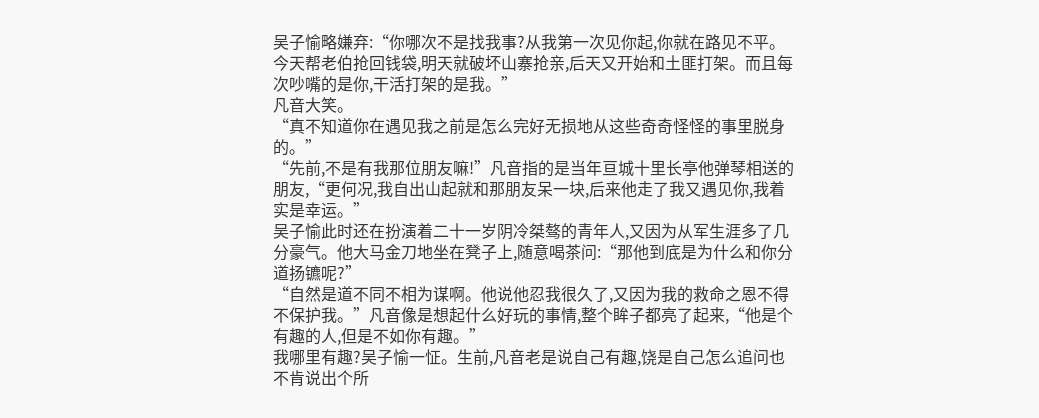吴子愉略嫌弃:“你哪次不是找我事?从我第一次见你起,你就在路见不平。今天帮老伯抢回钱袋,明天就破坏山寨抢亲,后天又开始和土匪打架。而且每次吵嘴的是你,干活打架的是我。”
凡音大笑。
“真不知道你在遇见我之前是怎么完好无损地从这些奇奇怪怪的事里脱身的。”
“先前,不是有我那位朋友嘛!”凡音指的是当年亘城十里长亭他弹琴相送的朋友,“更何况,我自出山起就和那朋友呆一块,后来他走了我又遇见你,我着实是幸运。”
吴子愉此时还在扮演着二十一岁阴冷桀骜的青年人,又因为从军生涯多了几分豪气。他大马金刀地坐在凳子上,随意喝茶问:“那他到底是为什么和你分道扬镳呢?”
“自然是道不同不相为谋啊。他说他忍我很久了,又因为我的救命之恩不得不保护我。”凡音像是想起什么好玩的事情,整个眸子都亮了起来,“他是个有趣的人,但是不如你有趣。”
我哪里有趣?吴子愉一怔。生前,凡音老是说自己有趣,饶是自己怎么追问也不肯说出个所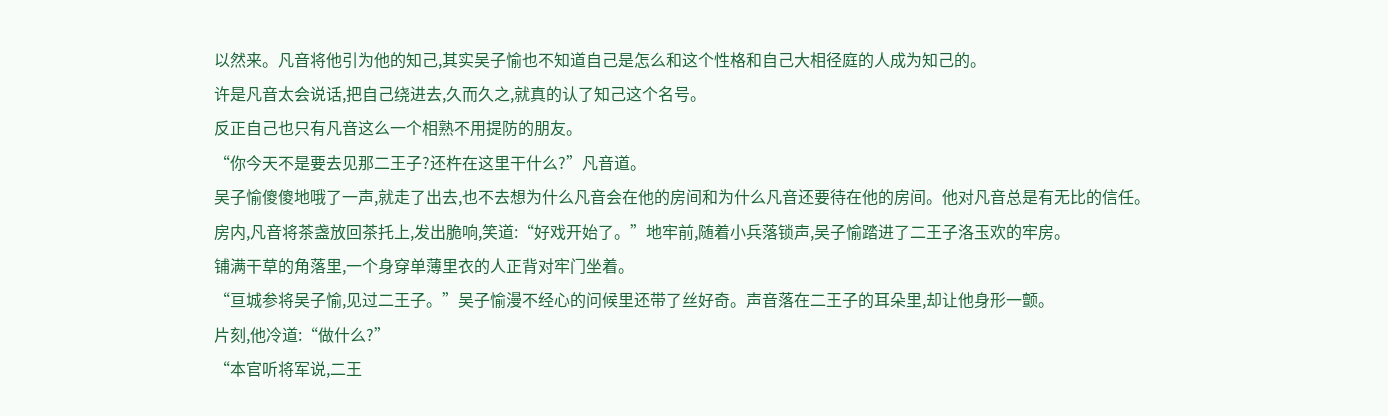以然来。凡音将他引为他的知己,其实吴子愉也不知道自己是怎么和这个性格和自己大相径庭的人成为知己的。
许是凡音太会说话,把自己绕进去,久而久之,就真的认了知己这个名号。
反正自己也只有凡音这么一个相熟不用提防的朋友。
“你今天不是要去见那二王子?还杵在这里干什么?”凡音道。
吴子愉傻傻地哦了一声,就走了出去,也不去想为什么凡音会在他的房间和为什么凡音还要待在他的房间。他对凡音总是有无比的信任。
房内,凡音将茶盏放回茶托上,发出脆响,笑道:“好戏开始了。”地牢前,随着小兵落锁声,吴子愉踏进了二王子洛玉欢的牢房。
铺满干草的角落里,一个身穿单薄里衣的人正背对牢门坐着。
“亘城参将吴子愉,见过二王子。”吴子愉漫不经心的问候里还带了丝好奇。声音落在二王子的耳朵里,却让他身形一颤。
片刻,他冷道:“做什么?”
“本官听将军说,二王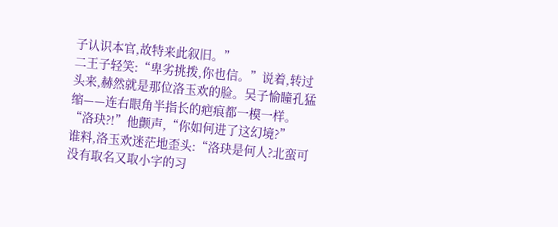子认识本官,故特来此叙旧。”
二王子轻笑:“卑劣挑拨,你也信。”说着,转过头来,赫然就是那位洛玉欢的脸。吴子愉瞳孔猛缩——连右眼角半指长的疤痕都一模一样。
“洛玦?!”他颤声,“你如何进了这幻境?”
谁料,洛玉欢迷茫地歪头:“洛玦是何人?北蛮可没有取名又取小字的习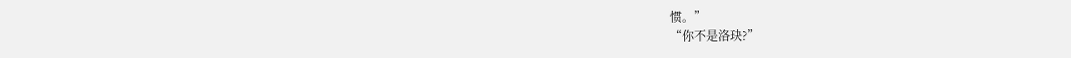惯。”
“你不是洛玦?”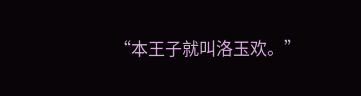“本王子就叫洛玉欢。”